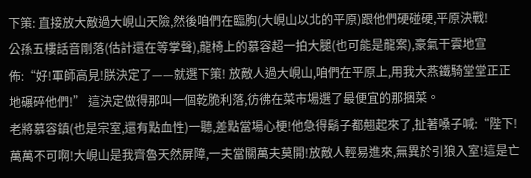下策: 直接放大敵過大峴山天險,然後咱們在臨朐(大峴山以北的平原)跟他們硬碰硬,平原決戰!
公孫五樓話音剛落(估計還在等掌聲),龍椅上的慕容超一拍大腿(也可能是龍案),豪氣干雲地宣佈:“好!軍師高見!朕決定了——就選下策! 放敵人過大峴山,咱們在平原上,用我大燕鐵騎堂堂正正地碾碎他們!” 這決定做得那叫一個乾脆利落,彷彿在菜市場選了最便宜的那捆菜。
老將慕容鎮(也是宗室,還有點血性)一聽,差點當場心梗!他急得鬍子都翹起來了,扯著嗓子喊:“陛下!萬萬不可啊!大峴山是我齊魯天然屏障,一夫當關萬夫莫開!放敵人輕易進來,無異於引狼入室!這是亡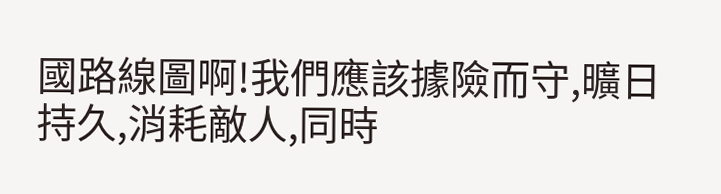國路線圖啊!我們應該據險而守,曠日持久,消耗敵人,同時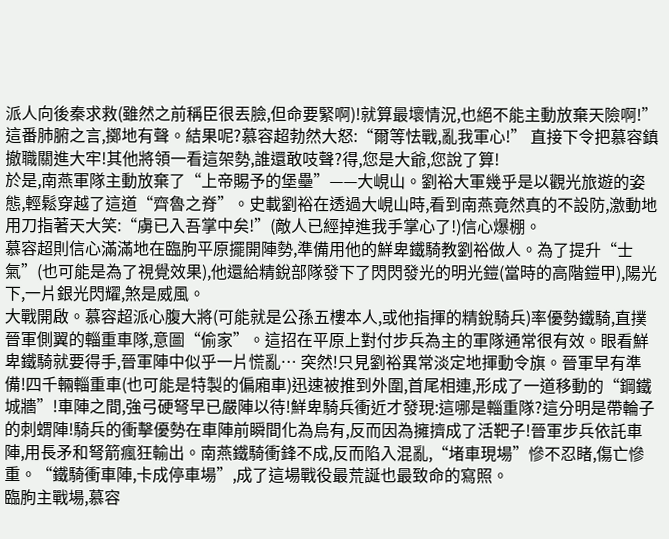派人向後秦求救(雖然之前稱臣很丟臉,但命要緊啊)!就算最壞情況,也絕不能主動放棄天險啊!” 這番肺腑之言,擲地有聲。結果呢?慕容超勃然大怒:“爾等怯戰,亂我軍心!” 直接下令把慕容鎮撤職關進大牢!其他將領一看這架勢,誰還敢吱聲?得,您是大爺,您說了算!
於是,南燕軍隊主動放棄了“上帝賜予的堡壘”——大峴山。劉裕大軍幾乎是以觀光旅遊的姿態,輕鬆穿越了這道“齊魯之脊”。史載劉裕在透過大峴山時,看到南燕竟然真的不設防,激動地用刀指著天大笑:“虜已入吾掌中矣!”(敵人已經掉進我手掌心了!)信心爆棚。
慕容超則信心滿滿地在臨朐平原擺開陣勢,準備用他的鮮卑鐵騎教劉裕做人。為了提升“士氣”(也可能是為了視覺效果),他還給精銳部隊發下了閃閃發光的明光鎧(當時的高階鎧甲),陽光下,一片銀光閃耀,煞是威風。
大戰開啟。慕容超派心腹大將(可能就是公孫五樓本人,或他指揮的精銳騎兵)率優勢鐵騎,直撲晉軍側翼的輜重車隊,意圖“偷家”。這招在平原上對付步兵為主的軍隊通常很有效。眼看鮮卑鐵騎就要得手,晉軍陣中似乎一片慌亂… 突然!只見劉裕異常淡定地揮動令旗。晉軍早有準備!四千輛輜重車(也可能是特製的偏廂車)迅速被推到外圍,首尾相連,形成了一道移動的“鋼鐵城牆”!車陣之間,強弓硬弩早已嚴陣以待!鮮卑騎兵衝近才發現:這哪是輜重隊?這分明是帶輪子的刺蝟陣!騎兵的衝擊優勢在車陣前瞬間化為烏有,反而因為擁擠成了活靶子!晉軍步兵依託車陣,用長矛和弩箭瘋狂輸出。南燕鐵騎衝鋒不成,反而陷入混亂,“堵車現場”慘不忍睹,傷亡慘重。“鐵騎衝車陣,卡成停車場”,成了這場戰役最荒誕也最致命的寫照。
臨朐主戰場,慕容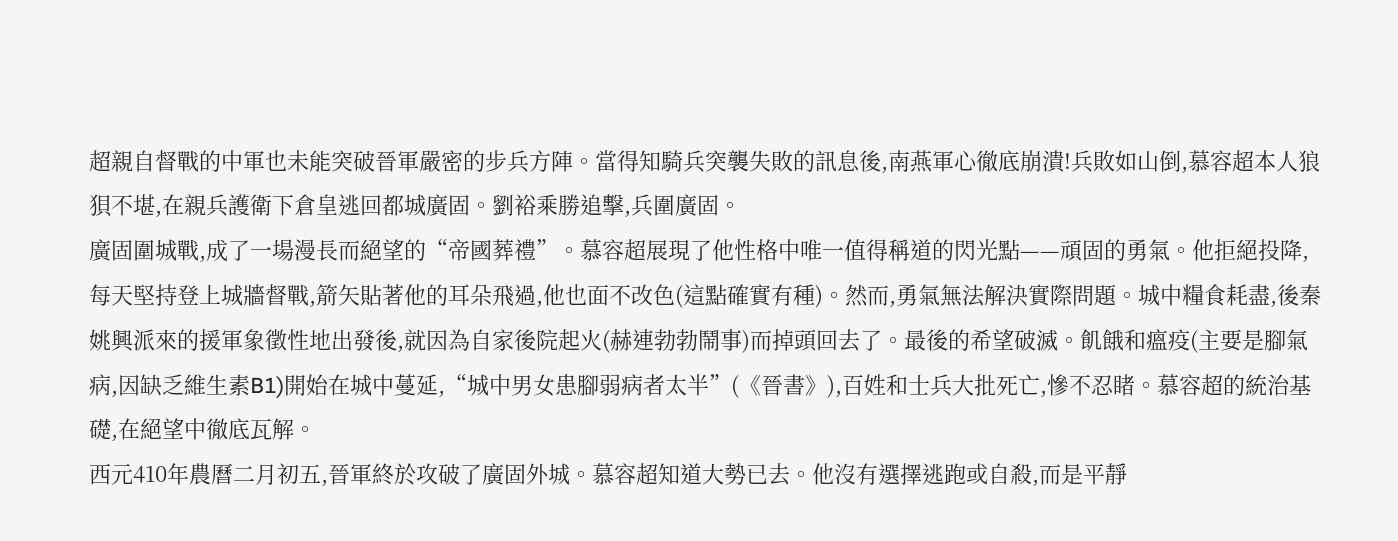超親自督戰的中軍也未能突破晉軍嚴密的步兵方陣。當得知騎兵突襲失敗的訊息後,南燕軍心徹底崩潰!兵敗如山倒,慕容超本人狼狽不堪,在親兵護衛下倉皇逃回都城廣固。劉裕乘勝追擊,兵圍廣固。
廣固圍城戰,成了一場漫長而絕望的“帝國葬禮”。慕容超展現了他性格中唯一值得稱道的閃光點——頑固的勇氣。他拒絕投降,每天堅持登上城牆督戰,箭矢貼著他的耳朵飛過,他也面不改色(這點確實有種)。然而,勇氣無法解決實際問題。城中糧食耗盡,後秦姚興派來的援軍象徵性地出發後,就因為自家後院起火(赫連勃勃鬧事)而掉頭回去了。最後的希望破滅。飢餓和瘟疫(主要是腳氣病,因缺乏維生素B1)開始在城中蔓延,“城中男女患腳弱病者太半”(《晉書》),百姓和士兵大批死亡,慘不忍睹。慕容超的統治基礎,在絕望中徹底瓦解。
西元410年農曆二月初五,晉軍終於攻破了廣固外城。慕容超知道大勢已去。他沒有選擇逃跑或自殺,而是平靜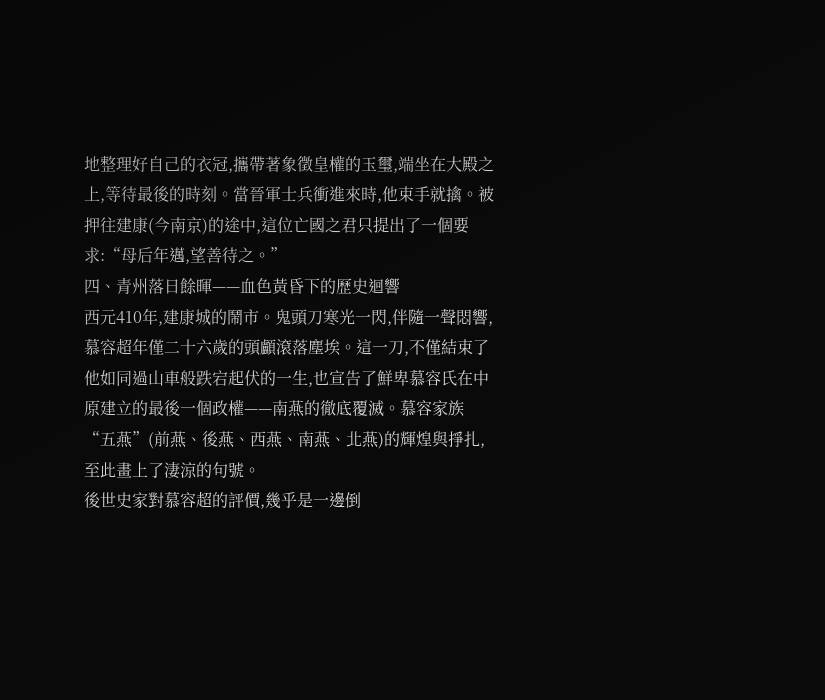地整理好自己的衣冠,攜帶著象徵皇權的玉璽,端坐在大殿之上,等待最後的時刻。當晉軍士兵衝進來時,他束手就擒。被押往建康(今南京)的途中,這位亡國之君只提出了一個要求:“母后年邁,望善待之。”
四、青州落日餘暉——血色黃昏下的歷史迴響
西元410年,建康城的鬧市。鬼頭刀寒光一閃,伴隨一聲悶響,慕容超年僅二十六歲的頭顱滾落塵埃。這一刀,不僅結束了他如同過山車般跌宕起伏的一生,也宣告了鮮卑慕容氏在中原建立的最後一個政權——南燕的徹底覆滅。慕容家族“五燕”(前燕、後燕、西燕、南燕、北燕)的輝煌與掙扎,至此畫上了淒涼的句號。
後世史家對慕容超的評價,幾乎是一邊倒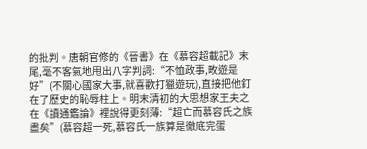的批判。唐朝官修的《晉書》在《慕容超載記》末尾,毫不客氣地甩出八字判詞:“不恤政事,畋遊是好”(不關心國家大事,就喜歡打獵遊玩),直接把他釘在了歷史的恥辱柱上。明末清初的大思想家王夫之在《讀通鑑論》裡說得更刻薄:“超亡而慕容氏之族盡矣”(慕容超一死,慕容氏一族算是徹底完蛋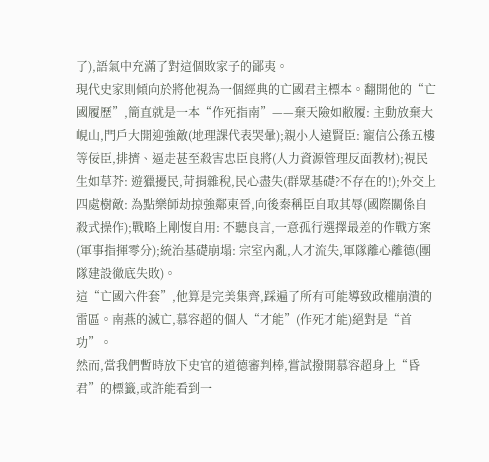了),語氣中充滿了對這個敗家子的鄙夷。
現代史家則傾向於將他視為一個經典的亡國君主標本。翻開他的“亡國履歷”,簡直就是一本“作死指南”——棄天險如敝履: 主動放棄大峴山,門戶大開迎強敵(地理課代表哭暈);親小人遠賢臣: 寵信公孫五樓等佞臣,排擠、逼走甚至殺害忠臣良將(人力資源管理反面教材);視民生如草芥: 遊獵擾民,苛捐雜稅,民心盡失(群眾基礎?不存在的!);外交上四處樹敵: 為點樂師劫掠強鄰東晉,向後秦稱臣自取其辱(國際關係自殺式操作);戰略上剛愎自用: 不聽良言,一意孤行選擇最差的作戰方案(軍事指揮零分);統治基礎崩塌: 宗室內亂,人才流失,軍隊離心離德(團隊建設徹底失敗)。
這“亡國六件套”,他算是完美集齊,踩遍了所有可能導致政權崩潰的雷區。南燕的滅亡,慕容超的個人“才能”(作死才能)絕對是“首功”。
然而,當我們暫時放下史官的道德審判棒,嘗試撥開慕容超身上“昏君”的標籤,或許能看到一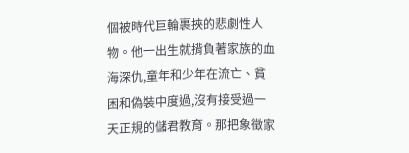個被時代巨輪裹挾的悲劇性人物。他一出生就揹負著家族的血海深仇,童年和少年在流亡、貧困和偽裝中度過,沒有接受過一天正規的儲君教育。那把象徵家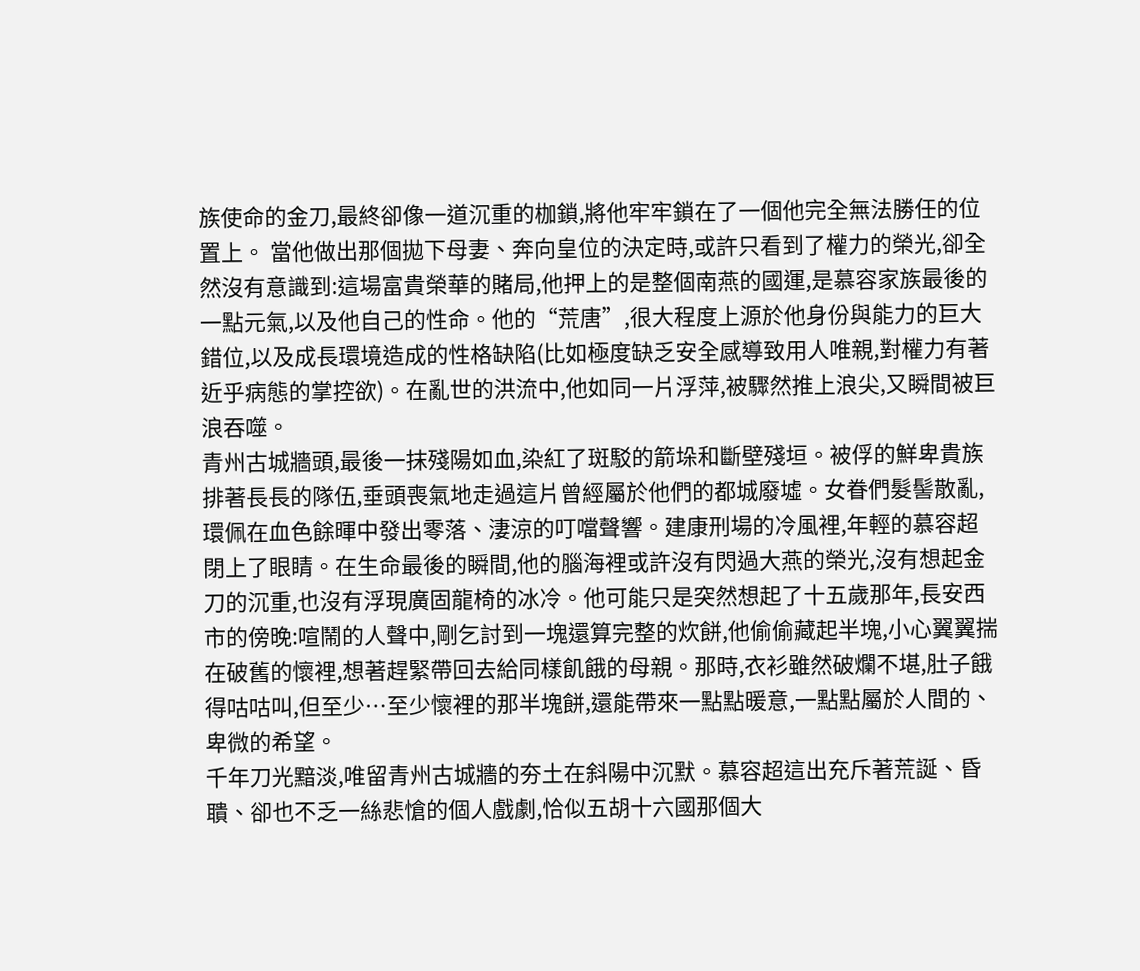族使命的金刀,最終卻像一道沉重的枷鎖,將他牢牢鎖在了一個他完全無法勝任的位置上。 當他做出那個拋下母妻、奔向皇位的決定時,或許只看到了權力的榮光,卻全然沒有意識到:這場富貴榮華的賭局,他押上的是整個南燕的國運,是慕容家族最後的一點元氣,以及他自己的性命。他的“荒唐”,很大程度上源於他身份與能力的巨大錯位,以及成長環境造成的性格缺陷(比如極度缺乏安全感導致用人唯親,對權力有著近乎病態的掌控欲)。在亂世的洪流中,他如同一片浮萍,被驟然推上浪尖,又瞬間被巨浪吞噬。
青州古城牆頭,最後一抹殘陽如血,染紅了斑駁的箭垛和斷壁殘垣。被俘的鮮卑貴族排著長長的隊伍,垂頭喪氣地走過這片曾經屬於他們的都城廢墟。女眷們髮髻散亂,環佩在血色餘暉中發出零落、淒涼的叮噹聲響。建康刑場的冷風裡,年輕的慕容超閉上了眼睛。在生命最後的瞬間,他的腦海裡或許沒有閃過大燕的榮光,沒有想起金刀的沉重,也沒有浮現廣固龍椅的冰冷。他可能只是突然想起了十五歲那年,長安西市的傍晚:喧鬧的人聲中,剛乞討到一塊還算完整的炊餅,他偷偷藏起半塊,小心翼翼揣在破舊的懷裡,想著趕緊帶回去給同樣飢餓的母親。那時,衣衫雖然破爛不堪,肚子餓得咕咕叫,但至少…至少懷裡的那半塊餅,還能帶來一點點暖意,一點點屬於人間的、卑微的希望。
千年刀光黯淡,唯留青州古城牆的夯土在斜陽中沉默。慕容超這出充斥著荒誕、昏聵、卻也不乏一絲悲愴的個人戲劇,恰似五胡十六國那個大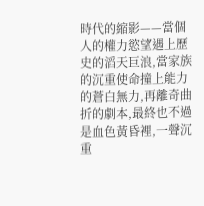時代的縮影——當個人的權力慾望遇上歷史的滔天巨浪,當家族的沉重使命撞上能力的蒼白無力,再離奇曲折的劇本,最終也不過是血色黃昏裡,一聲沉重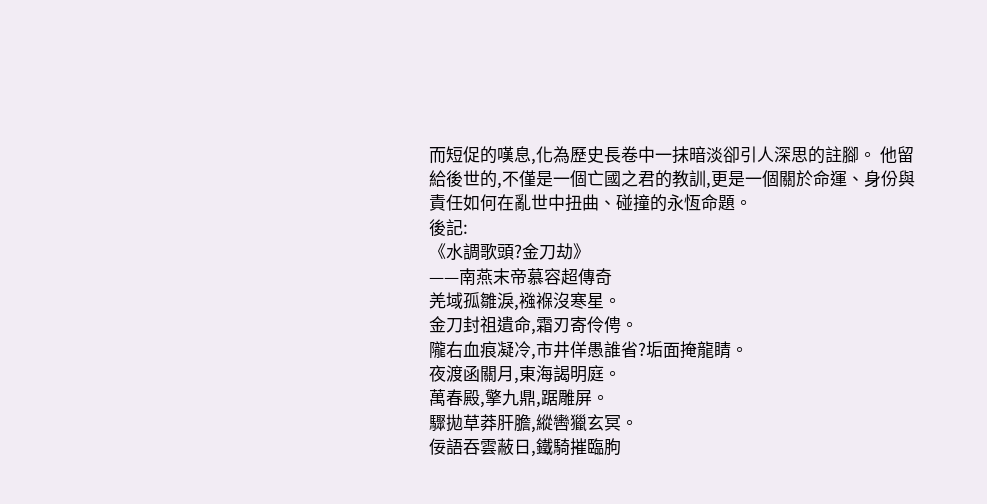而短促的嘆息,化為歷史長卷中一抹暗淡卻引人深思的註腳。 他留給後世的,不僅是一個亡國之君的教訓,更是一個關於命運、身份與責任如何在亂世中扭曲、碰撞的永恆命題。
後記:
《水調歌頭?金刀劫》
——南燕末帝慕容超傳奇
羌域孤雛淚,襁褓沒寒星。
金刀封祖遺命,霜刃寄伶俜。
隴右血痕凝冷,市井佯愚誰省?垢面掩龍睛。
夜渡函關月,東海謁明庭。
萬春殿,擎九鼎,踞雕屏。
驟拋草莽肝膽,縱轡獵玄冥。
佞語吞雲蔽日,鐵騎摧臨朐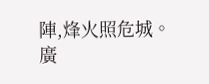陣,烽火照危城。
廣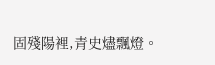固殘陽裡,青史燼飄燈。